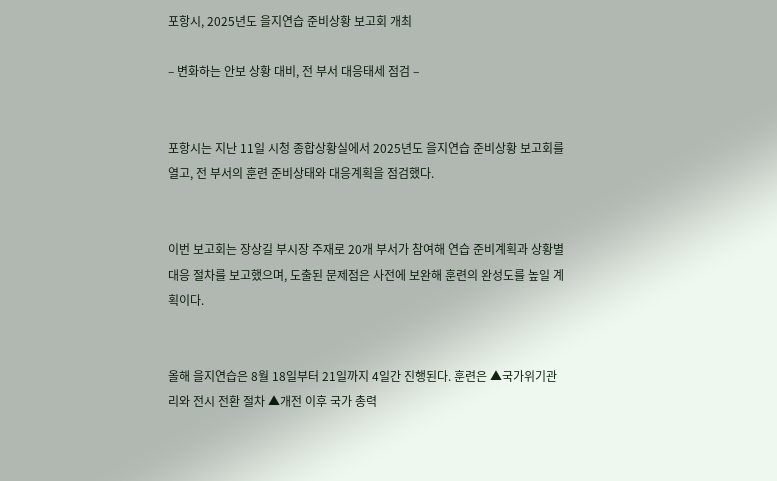포항시, 2025년도 을지연습 준비상황 보고회 개최

– 변화하는 안보 상황 대비, 전 부서 대응태세 점검 –


포항시는 지난 11일 시청 종합상황실에서 2025년도 을지연습 준비상황 보고회를 열고, 전 부서의 훈련 준비상태와 대응계획을 점검했다.


이번 보고회는 장상길 부시장 주재로 20개 부서가 참여해 연습 준비계획과 상황별 대응 절차를 보고했으며, 도출된 문제점은 사전에 보완해 훈련의 완성도를 높일 계획이다.


올해 을지연습은 8월 18일부터 21일까지 4일간 진행된다. 훈련은 ▲국가위기관리와 전시 전환 절차 ▲개전 이후 국가 총력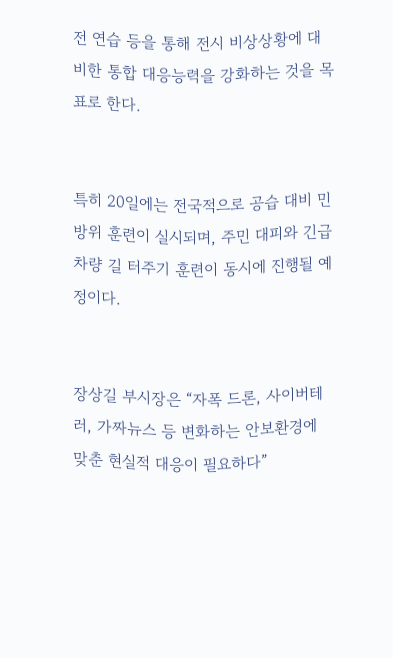전 연습 등을 통해 전시 비상상황에 대비한 통합 대응능력을 강화하는 것을 목표로 한다.


특히 20일에는 전국적으로 공습 대비 민방위 훈련이 실시되며, 주민 대피와 긴급차량 길 터주기 훈련이 동시에 진행될 예정이다.


장상길 부시장은 “자폭 드론, 사이버테러, 가짜뉴스 등 변화하는 안보환경에 맞춘 현실적 대응이 필요하다”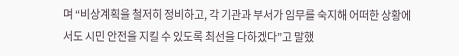며 “비상계획을 철저히 정비하고, 각 기관과 부서가 임무를 숙지해 어떠한 상황에서도 시민 안전을 지킬 수 있도록 최선을 다하겠다”고 말했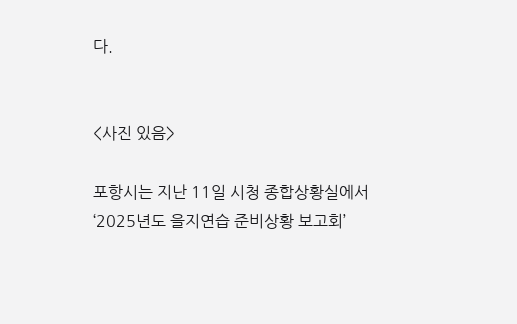다.


<사진 있음>

포항시는 지난 11일 시청 종합상황실에서 ‘2025년도 을지연습 준비상황 보고회’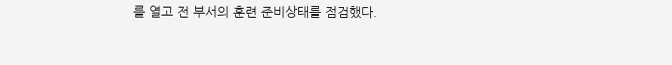를 열고 전 부서의 훈련 준비상태를 점검했다.